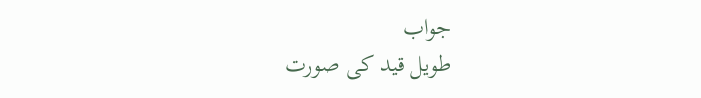جواب
طویل قید کی صورت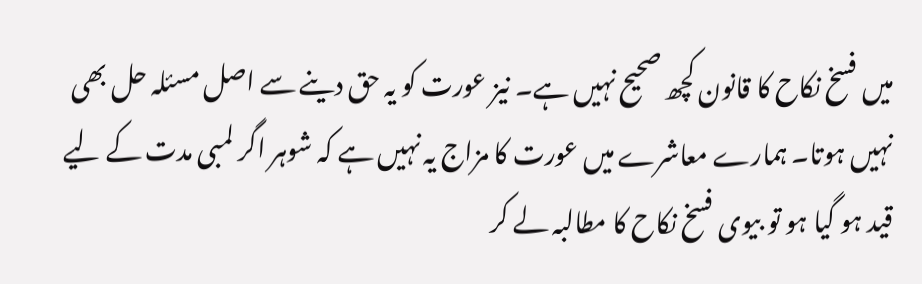میں فسخ نکاح کا قانون کچھ صحیح نہیں ہے۔ نیز عورت کو یہ حق دینے سے اصل مسئلہ حل بھی نہیں ہوتا۔ ہمارے معاشرے میں عورت کا مزاج یہ نہیں ہے کہ شوہر اگر لمبی مدت کے لیے قید ہو گیا ہو تو بیوی فسخ نکاح کا مطالبہ لے کر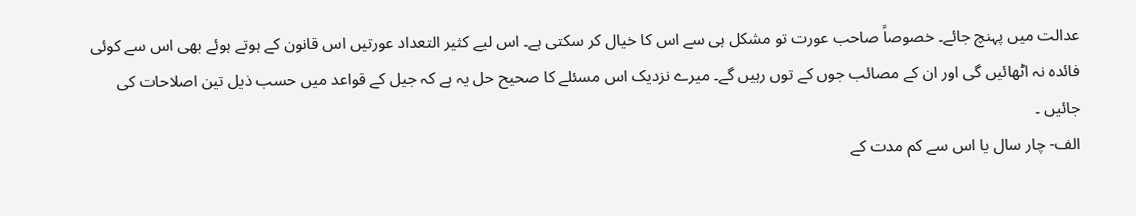عدالت میں پہنچ جائے۔ خصوصاً صاحب عورت تو مشکل ہی سے اس کا خیال کر سکتی ہے۔ اس لیے کثیر التعداد عورتیں اس قانون کے ہوتے ہوئے بھی اس سے کوئی فائدہ نہ اٹھائیں گی اور ان کے مصائب جوں کے توں رہیں گے۔ میرے نزدیک اس مسئلے کا صحیح حل یہ ہے کہ جیل کے قواعد میں حسب ذیل تین اصلاحات کی جائیں ۔
الف- چار سال یا اس سے کم مدت کے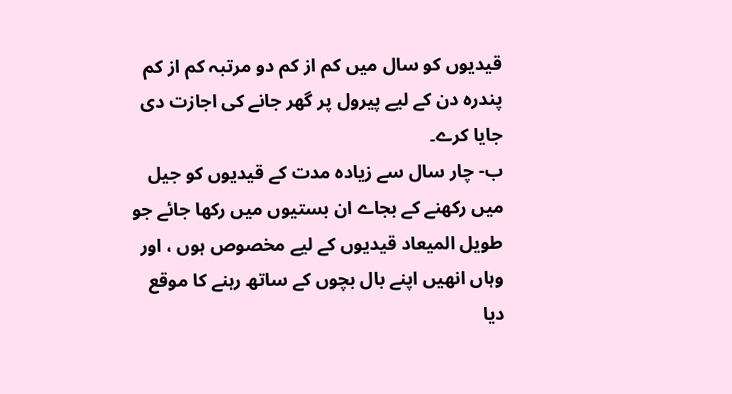قیدیوں کو سال میں کم از کم دو مرتبہ کم از کم پندرہ دن کے لیے پیرول پر گھر جانے کی اجازت دی جایا کرے۔
ب- چار سال سے زیادہ مدت کے قیدیوں کو جیل میں رکھنے کے بجاے ان بستیوں میں رکھا جائے جو طویل المیعاد قیدیوں کے لیے مخصوص ہوں ، اور وہاں انھیں اپنے بال بچوں کے ساتھ رہنے کا موقع دیا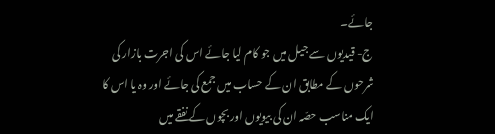جائے۔
ج- قیدیوں سے جیل میں جو کام لیا جائے اس کی اجرت بازار کی شرحوں کے مطابق ان کے حساب میں جمع کی جائے اور وہ یا اس کا ایک مناسب حصّہ ان کی بیویوں اور بچوں کے نفقے میں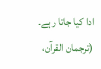ادا کیا جاتا رہے۔ (ترجمان القرآن،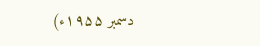دسمبر ۱۹۵۵ء)